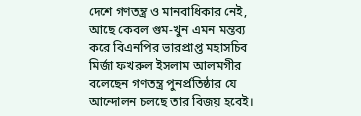দেশে গণতন্ত্র ও মানবাধিকার নেই, আছে কেবল গুম-খুন এমন মন্তব্য করে বিএনপির ভারপ্রাপ্ত মহাসচিব মির্জা ফখরুল ইসলাম আলমগীর বলেছেন গণতন্ত্র পুনর্প্রতিষ্ঠার যে আন্দোলন চলছে তার বিজয় হবেই।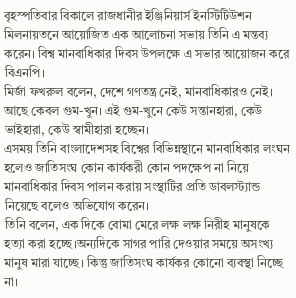বৃহস্পতিবার বিকালে রাজধানীর ইঞ্জিনিয়ার্স ইনস্টিটিউশন মিলনায়তনে আয়োজিত এক আলোচনা সভায় তিনি এ মন্তব্য করেন। বিশ্ব মানবাধিকার দিবস উপলক্ষে এ সভার আয়োজন করে বিএনপি।
মির্জা ফখরুল বলেন, দেশে গণতন্ত্র নেই, মানবাধিকারও নেই। আছে কেবল গুম-খুন। এই গুম-খুনে কেউ সন্তানহারা, কেউ ভাইহারা, কেউ স্বামীহারা হচ্ছেন।
এসময় তিনি বাংলাদেশসহ বিশ্বের বিভিন্নস্থানে মানবাধিকার লংঘন হলেও জাতিসংঘ কোন কার্যকরী কোন পদক্ষেপ না নিয়ে মানবাধিকার দিবস পালন করায় সংস্থাটির প্রতি ডাবলস্ট্যান্ড নিয়েছে বলেও অভিযোগ করেন।
তিনি বলেন, এক দিকে বোমা মেরে লক্ষ লক্ষ নিরীহ মানুষকে হত্যা করা হচ্ছে।অন্যদিকে সাগর পারি দেওয়ার সময়ে অসংখ্য মানুষ মারা যাচ্ছে। কিন্তু জাতিসংঘ কার্যকর কোনো ব্যবস্থা নিচ্ছে না।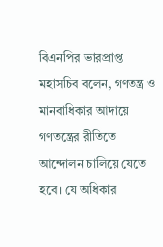বিএনপির ভারপ্রাপ্ত মহাসচিব বলেন, গণতন্ত্র ও মানবাধিকার আদায়ে গণতন্ত্রের রীতিতে আন্দোলন চালিয়ে যেতে হবে। যে অধিকার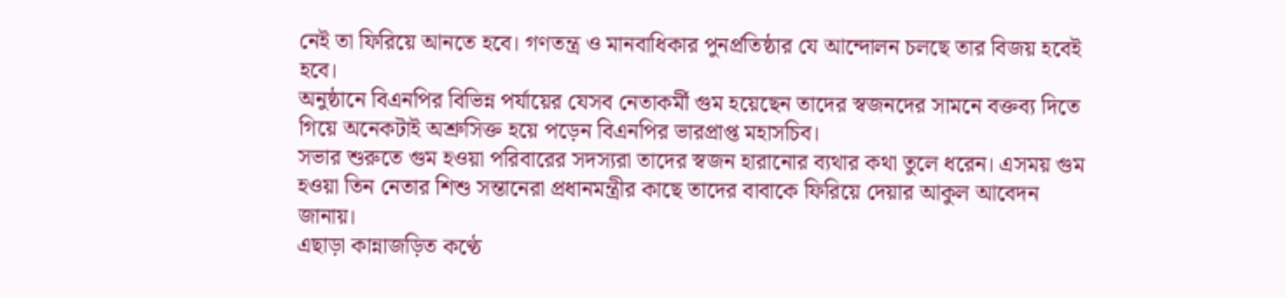নেই তা ফিরিয়ে আনতে হবে। গণতন্ত্র ও মানবাধিকার পুনর্প্রতিষ্ঠার যে আন্দোলন চলছে তার বিজয় হবেই হবে।
অনুষ্ঠানে বিএনপির বিভিন্ন পর্যায়ের যেসব নেতাকর্মী গুম হয়েছেন তাদের স্বজনদের সামনে বক্তব্য দিতে গিয়ে অনেকটাই অশ্রুসিক্ত হয়ে পড়েন বিএনপির ভারপ্রাপ্ত মহাসচিব।
সভার শুরুতে গুম হওয়া পরিবারের সদস্যরা তাদের স্বজন হারানোর ব্যথার কথা তুলে ধরেন। এসময় গুম হওয়া তিন নেতার শিশু সন্তানেরা প্রধানমন্ত্রীর কাছে তাদের বাবাকে ফিরিয়ে দেয়ার আকুল আবেদন জানায়।
এছাড়া কান্নাজড়িত কণ্ঠে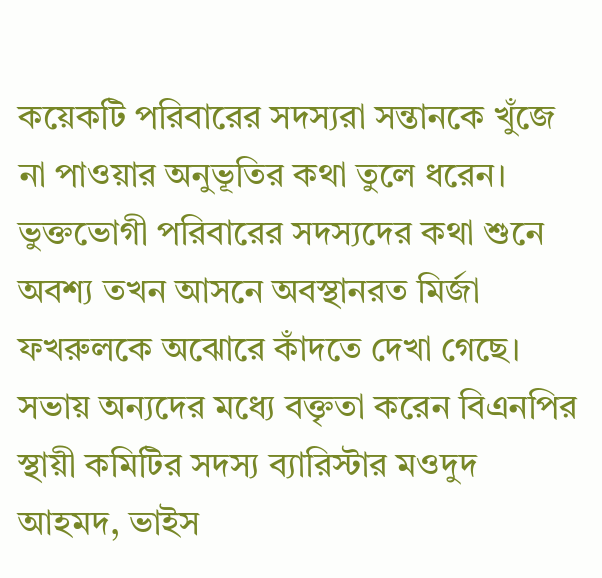কয়েকটি পরিবারের সদস্যরা সন্তানকে খুঁজে না পাওয়ার অনুভূতির কথা তুলে ধরেন। ভুক্তভোগী পরিবারের সদস্যদের কথা শুনে অবশ্য তখন আসনে অবস্থানরত মির্জা ফখরুলকে অঝোরে কাঁদতে দেখা গেছে।
সভায় অন্যদের মধ্যে বক্তৃতা করেন বিএনপির স্থায়ী কমিটির সদস্য ব্যারিস্টার মওদুদ আহমদ, ভাইস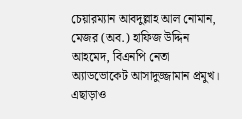চেয়ারম্যান আবদুল্লাহ আল নোমান, মেজর (অব.) হাফিজ উদ্দিন আহমেদ, বিএনপি নেতা অ্যাডভোকেট আসাদুজ্জামান প্রমুখ। এছাড়াও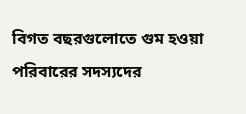বিগত বছরগুলোতে গুম হওয়া পরিবারের সদস্যদের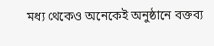মধ্য থেকেও অনেকেই অনুষ্ঠানে বক্তব্য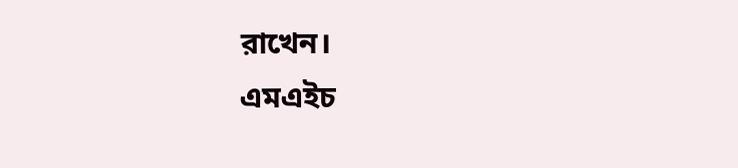রাখেন।
এমএইচ